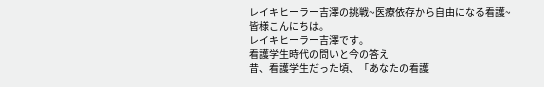レイキヒーラー吉澤の挑戦~医療依存から自由になる看護~
皆様こんにちは。
レイキヒーラー吉澤です。
看護学生時代の問いと今の答え
昔、看護学生だった頃、「あなたの看護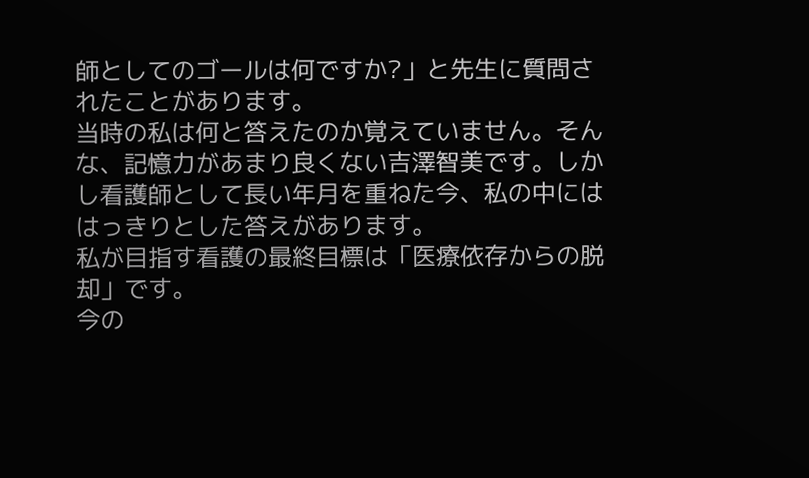師としてのゴールは何ですか?」と先生に質問されたことがあります。
当時の私は何と答えたのか覚えていません。そんな、記憶力があまり良くない吉澤智美です。しかし看護師として長い年月を重ねた今、私の中にははっきりとした答えがあります。
私が目指す看護の最終目標は「医療依存からの脱却」です。
今の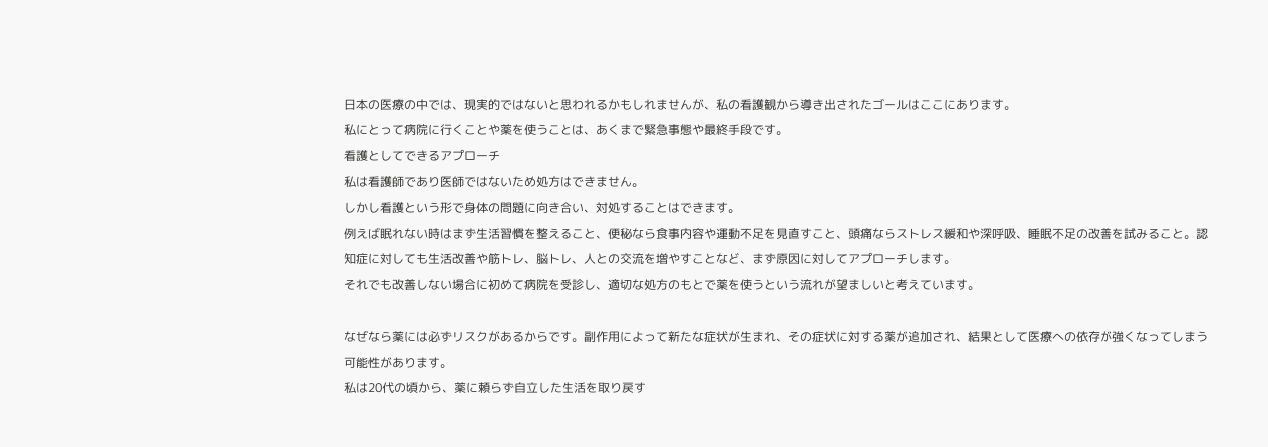日本の医療の中では、現実的ではないと思われるかもしれませんが、私の看護観から導き出されたゴールはここにあります。
私にとって病院に行くことや薬を使うことは、あくまで緊急事態や最終手段です。
看護としてできるアプローチ
私は看護師であり医師ではないため処方はできません。
しかし看護という形で身体の問題に向き合い、対処することはできます。
例えば眠れない時はまず生活習慣を整えること、便秘なら食事内容や運動不足を見直すこと、頭痛ならストレス緩和や深呼吸、睡眠不足の改善を試みること。認知症に対しても生活改善や筋トレ、脳トレ、人との交流を増やすことなど、まず原因に対してアプローチします。
それでも改善しない場合に初めて病院を受診し、適切な処方のもとで薬を使うという流れが望ましいと考えています。

なぜなら薬には必ずリスクがあるからです。副作用によって新たな症状が生まれ、その症状に対する薬が追加され、結果として医療への依存が強くなってしまう可能性があります。
私は20代の頃から、薬に頼らず自立した生活を取り戻す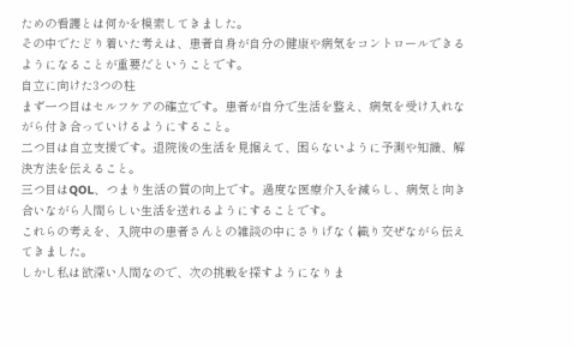ための看護とは何かを模索してきました。
その中でたどり着いた考えは、患者自身が自分の健康や病気をコントロールできるようになることが重要だということです。
自立に向けた3つの柱
まず一つ目はセルフケアの確立です。患者が自分で生活を整え、病気を受け入れながら付き合っていけるようにすること。
二つ目は自立支援です。退院後の生活を見据えて、困らないように予測や知識、解決方法を伝えること。
三つ目はQOL、つまり生活の質の向上です。過度な医療介入を減らし、病気と向き合いながら人間らしい生活を送れるようにすることです。
これらの考えを、入院中の患者さんとの雑談の中にさりげなく織り交ぜながら伝えてきました。
しかし私は欲深い人間なので、次の挑戦を探すようになりま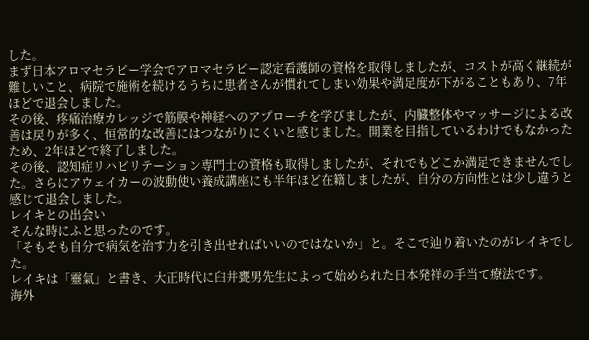した。
まず日本アロマセラピー学会でアロマセラピー認定看護師の資格を取得しましたが、コストが高く継続が難しいこと、病院で施術を続けるうちに患者さんが慣れてしまい効果や満足度が下がることもあり、7年ほどで退会しました。
その後、疼痛治療カレッジで筋膜や神経へのアプローチを学びましたが、内臓整体やマッサージによる改善は戻りが多く、恒常的な改善にはつながりにくいと感じました。開業を目指しているわけでもなかったため、2年ほどで終了しました。
その後、認知症リハビリテーション専門士の資格も取得しましたが、それでもどこか満足できませんでした。さらにアウェイカーの波動使い養成講座にも半年ほど在籍しましたが、自分の方向性とは少し違うと感じて退会しました。
レイキとの出会い
そんな時にふと思ったのです。
「そもそも自分で病気を治す力を引き出せればいいのではないか」と。そこで辿り着いたのがレイキでした。
レイキは「靈氣」と書き、大正時代に臼井甕男先生によって始められた日本発祥の手当て療法です。
海外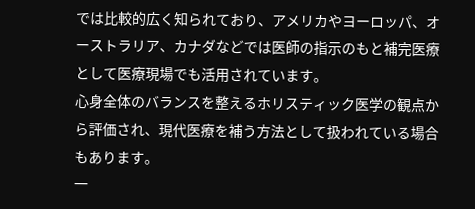では比較的広く知られており、アメリカやヨーロッパ、オーストラリア、カナダなどでは医師の指示のもと補完医療として医療現場でも活用されています。
心身全体のバランスを整えるホリスティック医学の観点から評価され、現代医療を補う方法として扱われている場合もあります。
一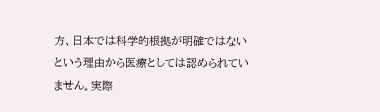方、日本では科学的根拠が明確ではないという理由から医療としては認められていません。実際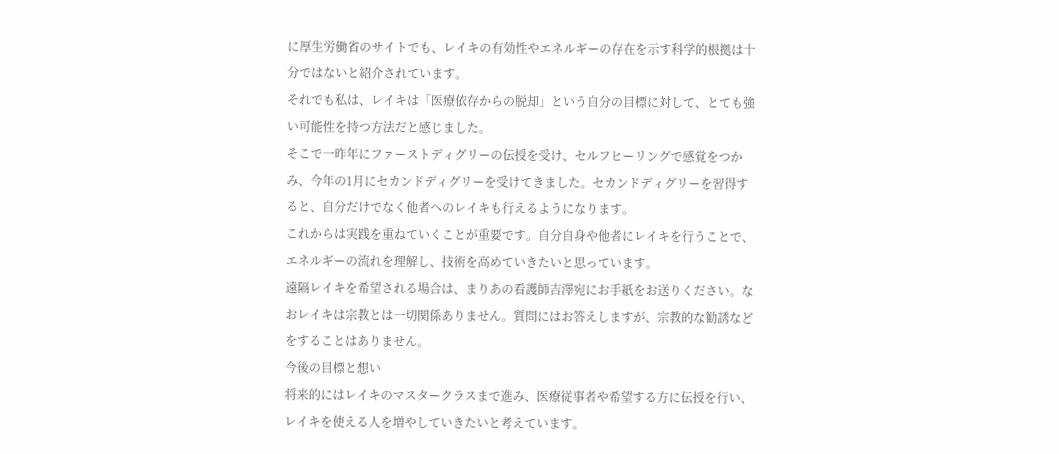に厚生労働省のサイトでも、レイキの有効性やエネルギーの存在を示す科学的根拠は十分ではないと紹介されています。
それでも私は、レイキは「医療依存からの脱却」という自分の目標に対して、とても強い可能性を持つ方法だと感じました。
そこで一昨年にファーストディグリーの伝授を受け、セルフヒーリングで感覚をつかみ、今年の1月にセカンドディグリーを受けてきました。セカンドディグリーを習得すると、自分だけでなく他者へのレイキも行えるようになります。
これからは実践を重ねていくことが重要です。自分自身や他者にレイキを行うことで、エネルギーの流れを理解し、技術を高めていきたいと思っています。
遠隔レイキを希望される場合は、まりあの看護師吉澤宛にお手紙をお送りください。なおレイキは宗教とは一切関係ありません。質問にはお答えしますが、宗教的な勧誘などをすることはありません。
今後の目標と想い
将来的にはレイキのマスタークラスまで進み、医療従事者や希望する方に伝授を行い、レイキを使える人を増やしていきたいと考えています。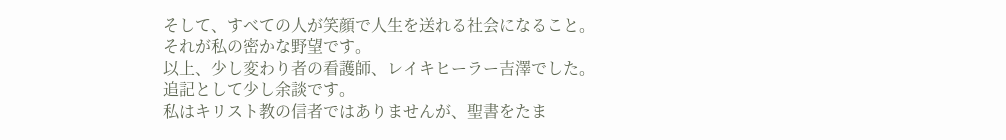そして、すべての人が笑顔で人生を送れる社会になること。それが私の密かな野望です。
以上、少し変わり者の看護師、レイキヒーラー吉澤でした。
追記として少し余談です。
私はキリスト教の信者ではありませんが、聖書をたま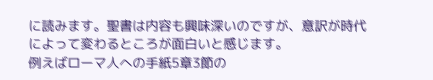に読みます。聖書は内容も興味深いのですが、意訳が時代によって変わるところが面白いと感じます。
例えばローマ人への手紙5章3節の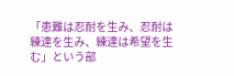「患難は忍耐を生み、忍耐は練達を生み、練達は希望を生む」という部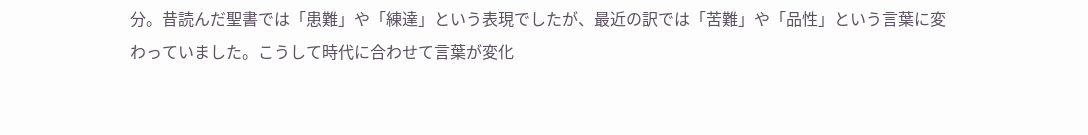分。昔読んだ聖書では「患難」や「練達」という表現でしたが、最近の訳では「苦難」や「品性」という言葉に変わっていました。こうして時代に合わせて言葉が変化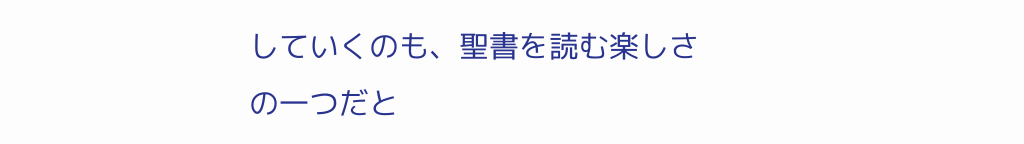していくのも、聖書を読む楽しさの一つだと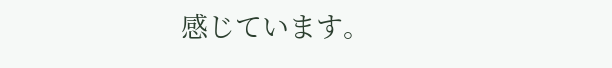感じています。